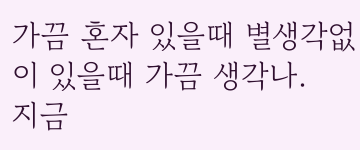가끔 혼자 있을때 별생각없이 있을때 가끔 생각나.
지금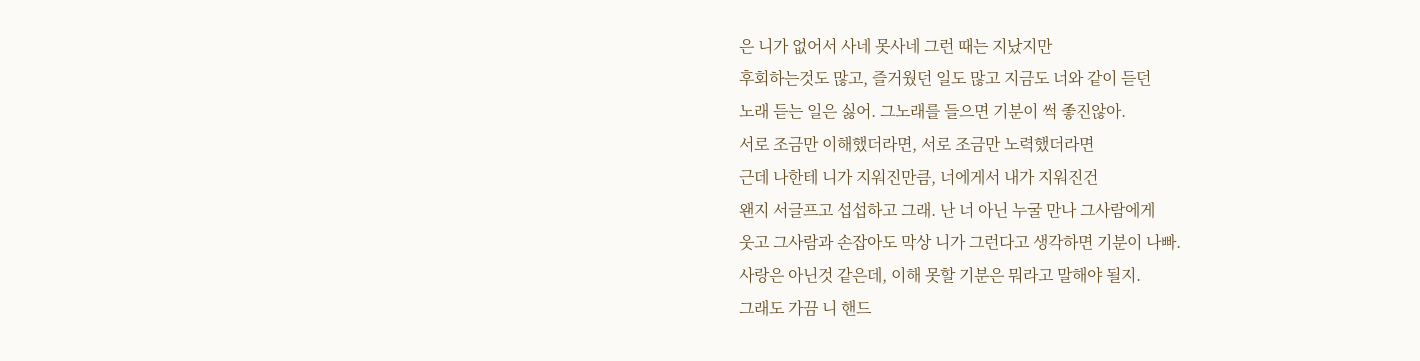은 니가 없어서 사네 못사네 그런 때는 지났지만
후회하는것도 많고, 즐거웠던 일도 많고 지금도 너와 같이 듣던
노래 듣는 일은 싫어. 그노래를 들으면 기분이 썩 좋진않아.
서로 조금만 이해했더라면, 서로 조금만 노력했더라면
근데 나한테 니가 지워진만큼, 너에게서 내가 지워진건
왠지 서글프고 섭섭하고 그래. 난 너 아닌 누굴 만나 그사람에게
웃고 그사람과 손잡아도 막상 니가 그런다고 생각하면 기분이 나빠.
사랑은 아닌것 같은데, 이해 못할 기분은 뭐라고 말해야 될지.
그래도 가끔 니 핸드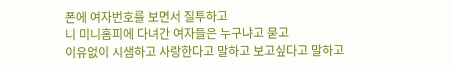폰에 여자번호를 보면서 질투하고
니 미니홈피에 다녀간 여자들은 누구냐고 묻고
이유없이 시샘하고 사랑한다고 말하고 보고싶다고 말하고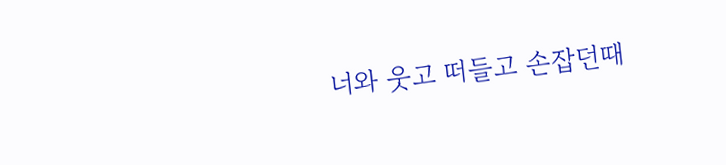너와 웃고 떠들고 손잡던때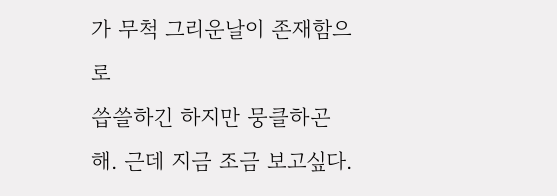가 무척 그리운날이 존재함으로
씁쓸하긴 하지만 뭉클하곤해. 근데 지금 조금 보고싶다.